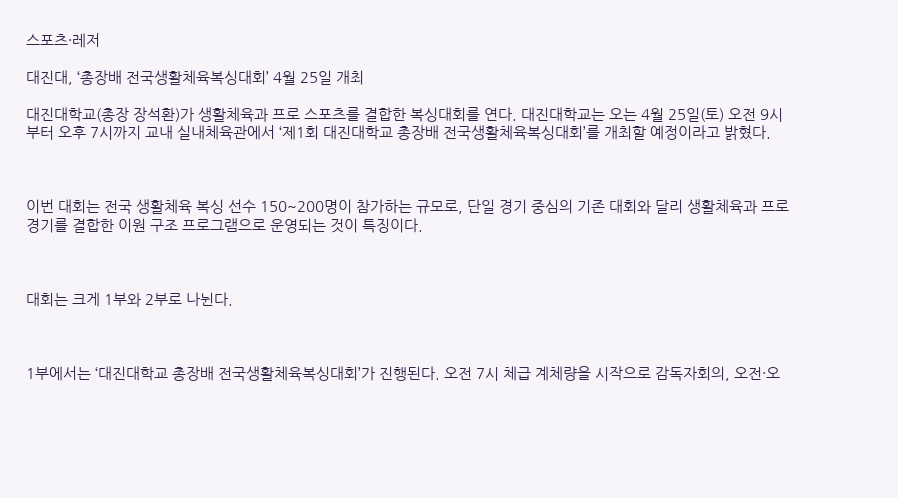스포츠·레저

대진대, ‘총장배 전국생활체육복싱대회’ 4월 25일 개최

대진대학교(총장 장석환)가 생활체육과 프로 스포츠를 결합한 복싱대회를 연다. 대진대학교는 오는 4월 25일(토) 오전 9시부터 오후 7시까지 교내 실내체육관에서 ‘제1회 대진대학교 총장배 전국생활체육복싱대회’를 개최할 예정이라고 밝혔다.



이번 대회는 전국 생활체육 복싱 선수 150~200명이 참가하는 규모로, 단일 경기 중심의 기존 대회와 달리 생활체육과 프로경기를 결합한 이원 구조 프로그램으로 운영되는 것이 특징이다.



대회는 크게 1부와 2부로 나뉜다.



1부에서는 ‘대진대학교 총장배 전국생활체육복싱대회’가 진행된다. 오전 7시 체급 계체량을 시작으로 감독자회의, 오전·오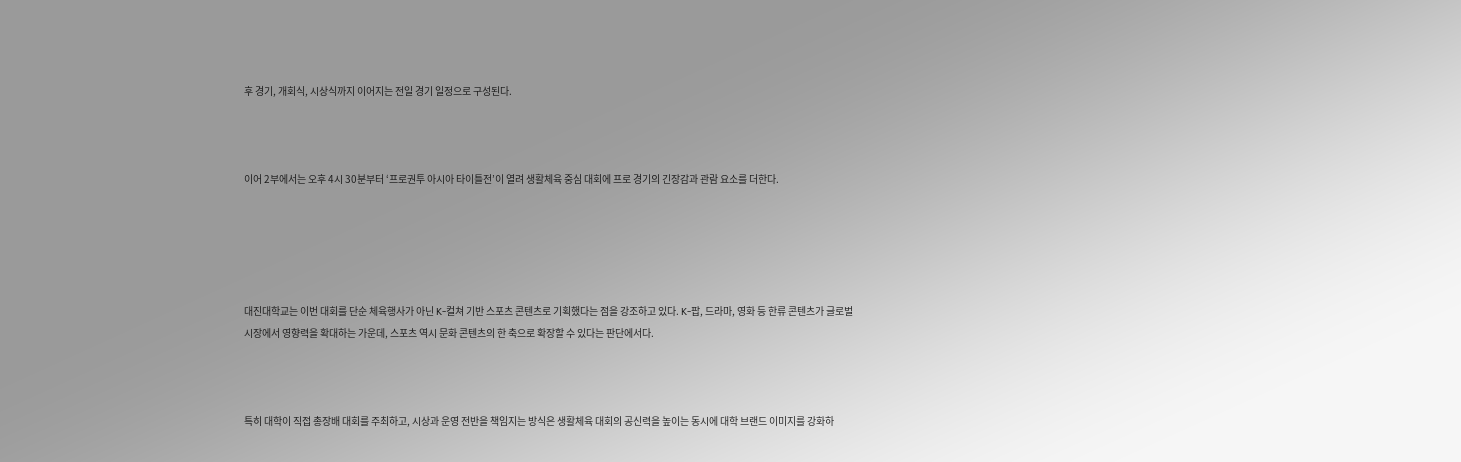후 경기, 개회식, 시상식까지 이어지는 전일 경기 일정으로 구성된다.



이어 2부에서는 오후 4시 30분부터 ‘프로권투 아시아 타이틀전’이 열려 생활체육 중심 대회에 프로 경기의 긴장감과 관람 요소를 더한다.





대진대학교는 이번 대회를 단순 체육행사가 아닌 K-컬쳐 기반 스포츠 콘텐츠로 기획했다는 점을 강조하고 있다. K-팝, 드라마, 영화 등 한류 콘텐츠가 글로벌 시장에서 영향력을 확대하는 가운데, 스포츠 역시 문화 콘텐츠의 한 축으로 확장할 수 있다는 판단에서다.



특히 대학이 직접 총장배 대회를 주최하고, 시상과 운영 전반을 책임지는 방식은 생활체육 대회의 공신력을 높이는 동시에 대학 브랜드 이미지를 강화하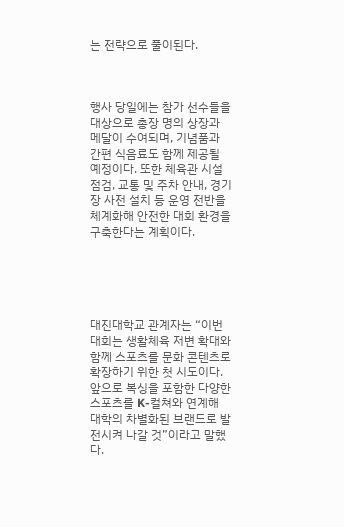는 전략으로 풀이된다.



행사 당일에는 참가 선수들을 대상으로 총장 명의 상장과 메달이 수여되며, 기념품과 간편 식음료도 함께 제공될 예정이다. 또한 체육관 시설 점검, 교통 및 주차 안내, 경기장 사전 설치 등 운영 전반을 체계화해 안전한 대회 환경을 구축한다는 계획이다.





대진대학교 관계자는 “이번 대회는 생활체육 저변 확대와 함께 스포츠를 문화 콘텐츠로 확장하기 위한 첫 시도이다. 앞으로 복싱을 포함한 다양한 스포츠를 K-컬쳐와 연계해 대학의 차별화된 브랜드로 발전시켜 나갈 것”이라고 말했다.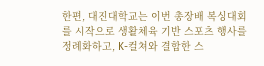한편, 대진대학교는 이번 총장배 복싱대회를 시작으로 생활체육 기반 스포츠 행사를 정례화하고, K-컬쳐와 결합한 스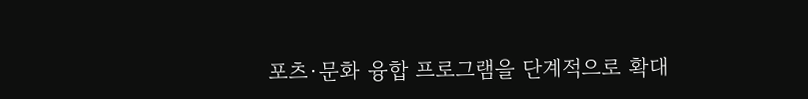포츠·문화 융합 프로그램을 단계적으로 확대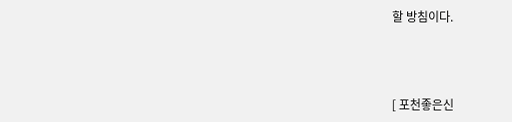할 방침이다.



[ 포천좋은신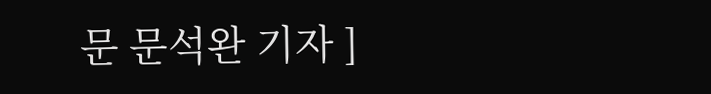문 문석완 기자 ]